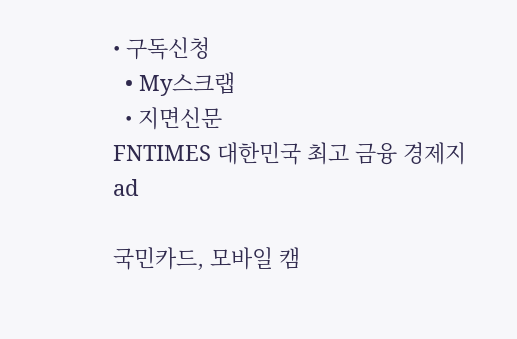• 구독신청
  • My스크랩
  • 지면신문
FNTIMES 대한민국 최고 금융 경제지
ad

국민카드, 모바일 캠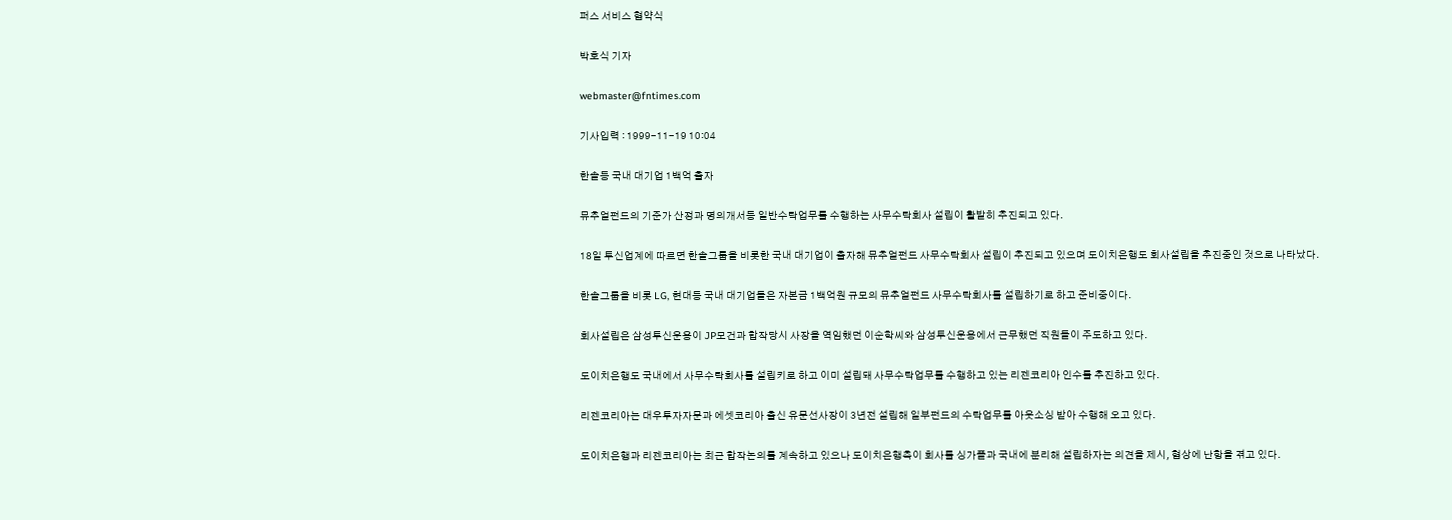퍼스 서비스 협약식

박호식 기자

webmaster@fntimes.com

기사입력 : 1999-11-19 10:04

한솔등 국내 대기업 1백억 출자

뮤추얼펀드의 기준가 산정과 명의개서등 일반수탁업무를 수행하는 사무수탁회사 설립이 활발히 추진되고 있다.

18일 투신업계에 따르면 한솔그룹을 비롯한 국내 대기업이 출자해 뮤추얼펀드 사무수탁회사 설립이 추진되고 있으며 도이치은행도 회사설립을 추진중인 것으로 나타났다.

한솔그룹을 비롯 LG, 현대등 국내 대기업들은 자본금 1백억원 규모의 뮤추얼펀드 사무수탁회사를 설립하기로 하고 준비중이다.

회사설립은 삼성투신운용이 JP모건과 합작당시 사장을 역임했던 이순학씨와 삼성투신운용에서 근무했던 직원들이 주도하고 있다.

도이치은행도 국내에서 사무수탁회사를 설립키로 하고 이미 설립돼 사무수탁업무를 수행하고 있는 리젠코리아 인수를 추진하고 있다.

리젠코리아는 대우투자자문과 에셋코리아 출신 유문선사장이 3년전 설립해 일부펀드의 수탁업무를 아웃소싱 받아 수행해 오고 있다.

도이치은행과 리젠코리아는 최근 합작논의를 계속하고 있으나 도이치은행측이 회사를 싱가폴과 국내에 분리해 설립하자는 의견을 제시, 협상에 난항을 겪고 있다.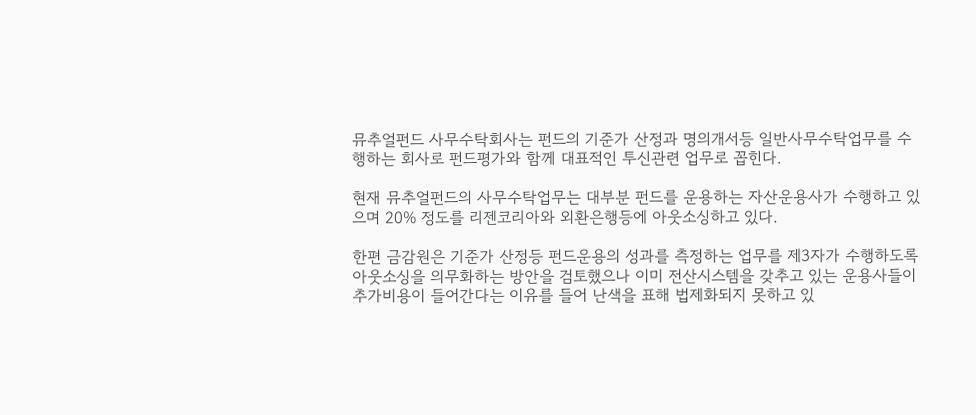뮤추얼펀드 사무수탁회사는 펀드의 기준가 산정과 명의개서등 일반사무수탁업무를 수행하는 회사로 펀드평가와 함께 대표적인 투신관련 업무로 꼽힌다.

현재 뮤추얼펀드의 사무수탁업무는 대부분 펀드를 운용하는 자산운용사가 수행하고 있으며 20% 정도를 리젠코리아와 외환은행등에 아웃소싱하고 있다.

한편 금감원은 기준가 산정등 펀드운용의 성과를 측정하는 업무를 제3자가 수행하도록 아웃소싱을 의무화하는 방안을 검토했으나 이미 전산시스템을 갖추고 있는 운용사들이 추가비용이 들어간다는 이유를 들어 난색을 표해 법제화되지 못하고 있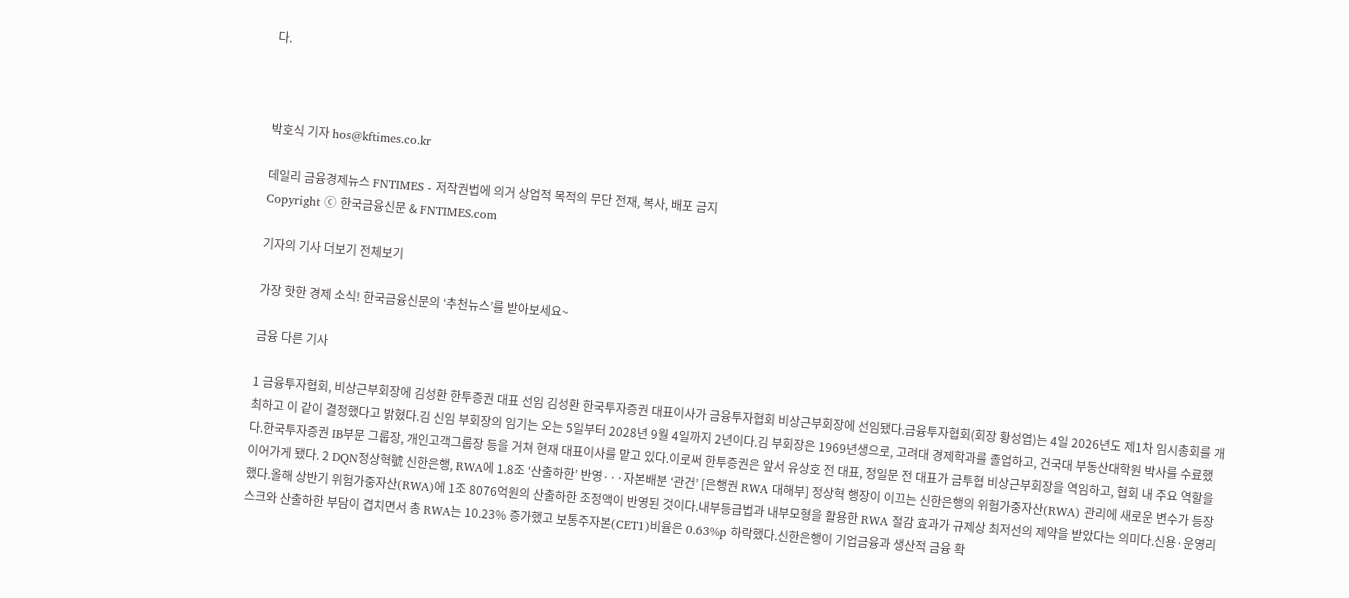다.



박호식 기자 hos@kftimes.co.kr

데일리 금융경제뉴스 FNTIMES - 저작권법에 의거 상업적 목적의 무단 전재, 복사, 배포 금지
Copyright ⓒ 한국금융신문 & FNTIMES.com

기자의 기사 더보기 전체보기

가장 핫한 경제 소식! 한국금융신문의 ‘추천뉴스’를 받아보세요~

금융 다른 기사

1 금융투자협회, 비상근부회장에 김성환 한투증권 대표 선임 김성환 한국투자증권 대표이사가 금융투자협회 비상근부회장에 선임됐다.금융투자협회(회장 황성엽)는 4일 2026년도 제1차 임시총회를 개최하고 이 같이 결정했다고 밝혔다.김 신임 부회장의 임기는 오는 5일부터 2028년 9월 4일까지 2년이다.김 부회장은 1969년생으로, 고려대 경제학과를 졸업하고, 건국대 부동산대학원 박사를 수료했다.한국투자증권 IB부문 그룹장, 개인고객그룹장 등을 거쳐 현재 대표이사를 맡고 있다.이로써 한투증권은 앞서 유상호 전 대표, 정일문 전 대표가 금투협 비상근부회장을 역임하고, 협회 내 주요 역할을 이어가게 됐다. 2 DQN정상혁號 신한은행, RWA에 1.8조 ‘산출하한’ 반영···자본배분 ‘관건’ [은행권 RWA 대해부] 정상혁 행장이 이끄는 신한은행의 위험가중자산(RWA) 관리에 새로운 변수가 등장했다.올해 상반기 위험가중자산(RWA)에 1조 8076억원의 산출하한 조정액이 반영된 것이다.내부등급법과 내부모형을 활용한 RWA 절감 효과가 규제상 최저선의 제약을 받았다는 의미다.신용·운영리스크와 산출하한 부담이 겹치면서 총 RWA는 10.23% 증가했고 보통주자본(CET1)비율은 0.63%p 하락했다.신한은행이 기업금융과 생산적 금융 확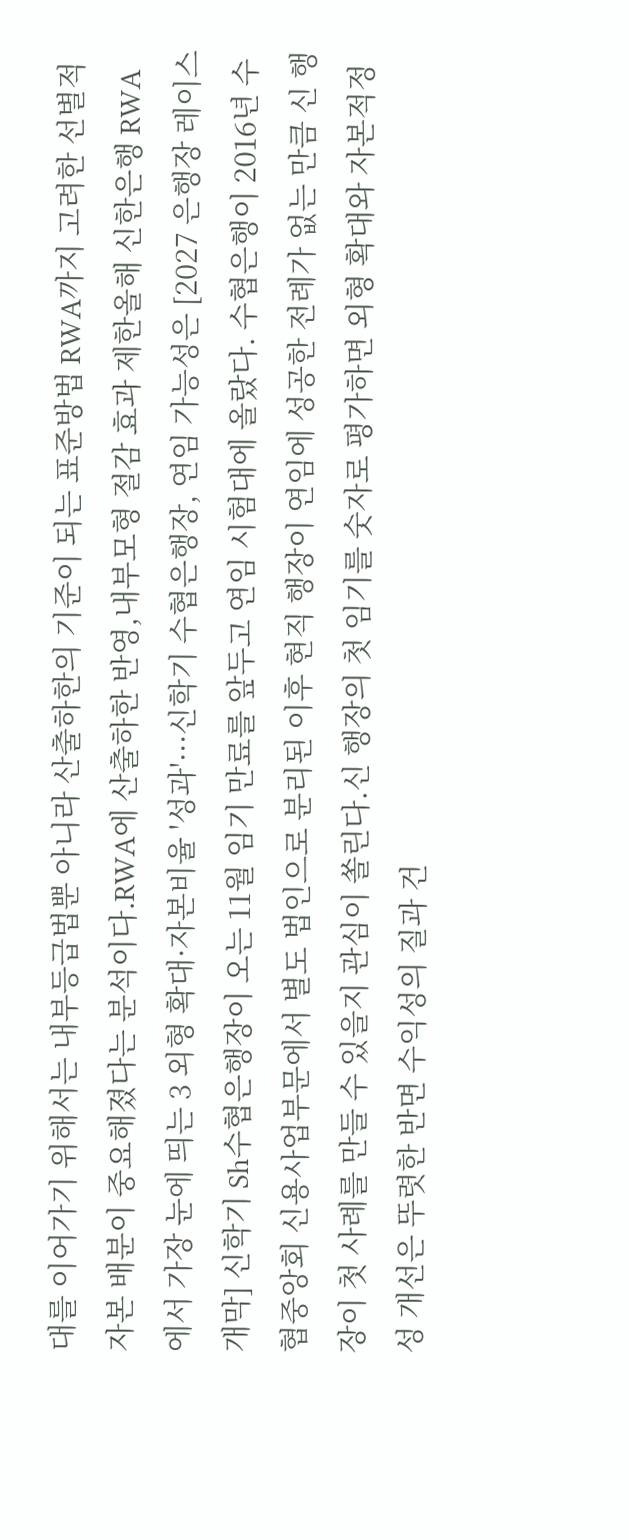대를 이어가기 위해서는 내부등급법뿐 아니라 산출하한의 기준이 되는 표준방법 RWA까지 고려한 선별적 자본 배분이 중요해졌다는 분석이다.RWA에 산출하한 반영,내부모형 절감 효과 제한올해 신한은행 RWA에서 가장 눈에 띄는 3 외형 확대·자본비율 '성과'···신학기 수협은행장, 연임 가능성은 [2027 은행장 레이스 개막] 신학기 Sh수협은행장이 오는 11월 임기 만료를 앞두고 연임 시험대에 올랐다. 수협은행이 2016년 수협중앙회 신용사업부문에서 별도 법인으로 분리된 이후 현직 행장이 연임에 성공한 전례가 없는 만큼 신 행장이 첫 사례를 만들 수 있을지 관심이 쏠린다.신 행장의 첫 임기를 숫자로 평가하면 외형 확대와 자본적정성 개선은 뚜렷한 반면 수익성의 질과 건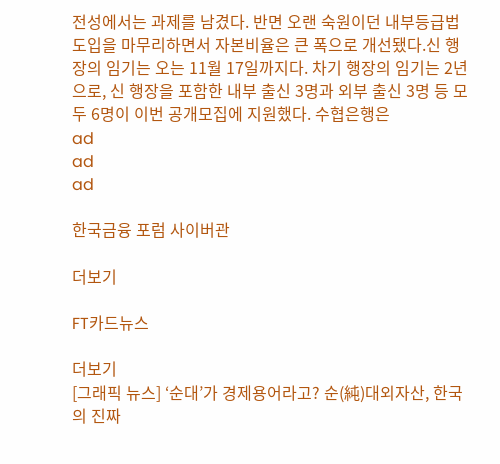전성에서는 과제를 남겼다. 반면 오랜 숙원이던 내부등급법 도입을 마무리하면서 자본비율은 큰 폭으로 개선됐다.신 행장의 임기는 오는 11월 17일까지다. 차기 행장의 임기는 2년으로, 신 행장을 포함한 내부 출신 3명과 외부 출신 3명 등 모두 6명이 이번 공개모집에 지원했다. 수협은행은
ad
ad
ad

한국금융 포럼 사이버관

더보기

FT카드뉴스

더보기
[그래픽 뉴스] ‘순대’가 경제용어라고? 순(純)대외자산, 한국의 진짜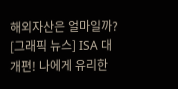해외자산은 얼마일까?
[그래픽 뉴스] ISA 대개편! 나에게 유리한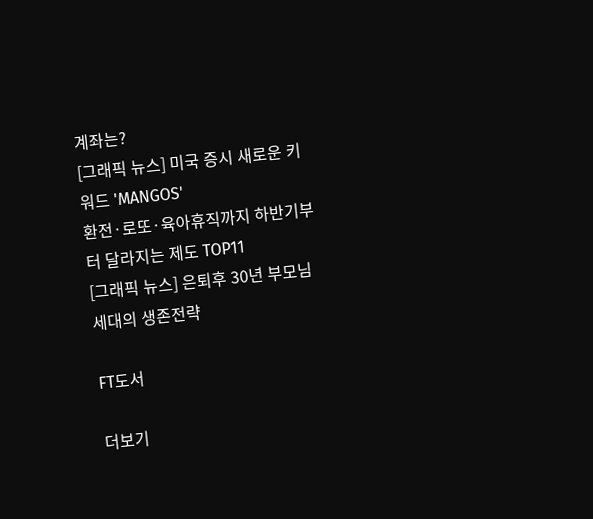계좌는?
[그래픽 뉴스] 미국 증시 새로운 키워드 'MANGOS'
환전·로또·육아휴직까지 하반기부터 달라지는 제도 TOP11
[그래픽 뉴스] 은퇴후 30년 부모님 세대의 생존전략

FT도서

더보기